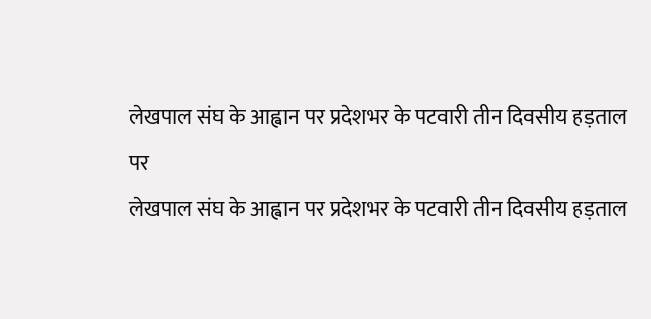लेखपाल संघ के आह्वान पर प्रदेशभर के पटवारी तीन दिवसीय हड़ताल पर
लेखपाल संघ के आह्वान पर प्रदेशभर के पटवारी तीन दिवसीय हड़ताल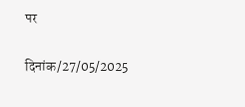पर

दिनांक/27/05/2025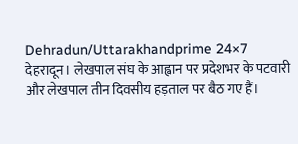Dehradun/Uttarakhandprime 24×7
देहरादून। लेखपाल संघ के आह्वान पर प्रदेशभर के पटवारी और लेखपाल तीन दिवसीय हड़ताल पर बैठ गए हैं।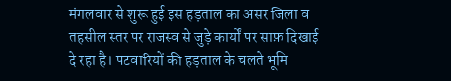मंगलवार से शुरू हुई इस हड़ताल का असर जिला व तहसील स्तर पर राजस्व से जुड़े कार्यों पर साफ़ दिखाई दे रहा है। पटवारियों की हड़ताल के चलते भूमि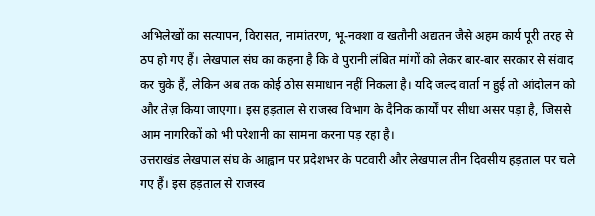अभिलेखों का सत्यापन, विरासत, नामांतरण, भू-नक्शा व खतौनी अद्यतन जैसे अहम कार्य पूरी तरह से ठप हो गए हैं। लेखपाल संघ का कहना है कि वे पुरानी लंबित मांगों को लेकर बार-बार सरकार से संवाद कर चुके हैं, लेकिन अब तक कोई ठोस समाधान नहीं निकला है। यदि जल्द वार्ता न हुई तो आंदोलन को और तेज़ किया जाएगा। इस हड़ताल से राजस्व विभाग के दैनिक कार्यों पर सीधा असर पड़ा है, जिससे आम नागरिकों को भी परेशानी का सामना करना पड़ रहा है।
उत्तराखंड लेखपाल संघ के आह्वान पर प्रदेशभर के पटवारी और लेखपाल तीन दिवसीय हड़ताल पर चले गए हैं। इस हड़ताल से राजस्व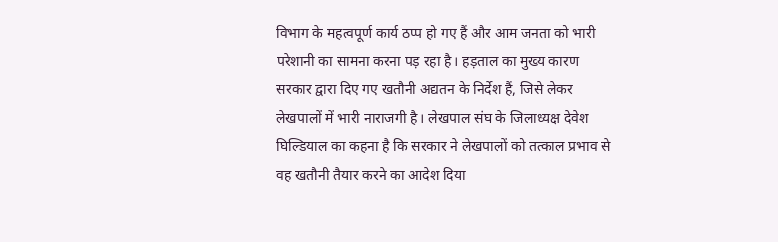विभाग के महत्वपूर्ण कार्य ठप्प हो गए हैं और आम जनता को भारी परेशानी का सामना करना पड़ रहा है। हड़ताल का मुख्य कारण सरकार द्वारा दिए गए खतौनी अद्यतन के निर्देश हैं, जिसे लेकर लेखपालों में भारी नाराजगी है। लेखपाल संघ के जिलाध्यक्ष देवेश घिल्डियाल का कहना है कि सरकार ने लेखपालों को तत्काल प्रभाव से वह खतौनी तैयार करने का आदेश दिया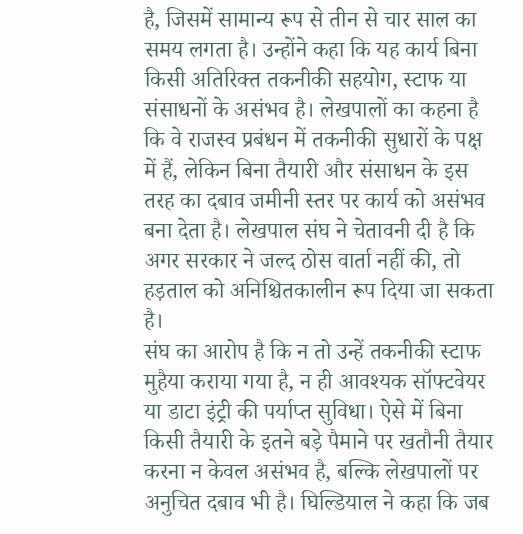है, जिसमें सामान्य रूप से तीन से चार साल का समय लगता है। उन्होंने कहा कि यह कार्य बिना किसी अतिरिक्त तकनीकी सहयोग, स्टाफ या संसाधनों के असंभव है। लेखपालों का कहना है कि वे राजस्व प्रबंधन में तकनीकी सुधारों के पक्ष में हैं, लेकिन बिना तैयारी और संसाधन के इस तरह का दबाव जमीनी स्तर पर कार्य को असंभव बना देता है। लेखपाल संघ ने चेतावनी दी है कि अगर सरकार ने जल्द ठोस वार्ता नहीं की, तो हड़ताल को अनिश्चितकालीन रूप दिया जा सकता है।
संघ का आरोप है कि न तो उन्हें तकनीकी स्टाफ मुहैया कराया गया है, न ही आवश्यक सॉफ्टवेयर या डाटा इंट्री की पर्याप्त सुविधा। ऐसे में बिना किसी तैयारी के इतने बड़े पैमाने पर खतौनी तैयार करना न केवल असंभव है, बल्कि लेखपालों पर अनुचित दबाव भी है। घिल्डियाल ने कहा कि जब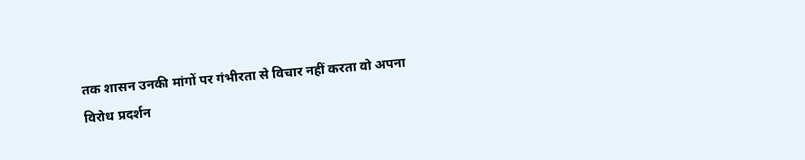तक शासन उनकी मांगों पर गंभीरता से विचार नहीं करता वो अपना विरोध प्रदर्शन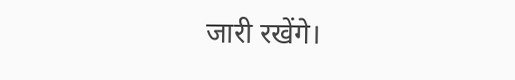जारी रखेंगे।